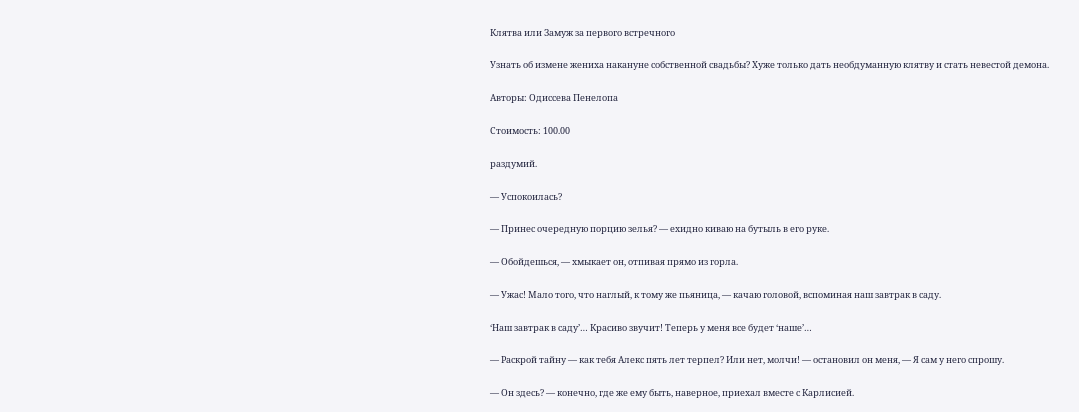Клятва или Замуж за первого встречного

Узнать об измене жениха накануне собственной свадьбы? Хуже только дать необдуманную клятву и стать невестой демона.

Авторы: Одиссева Пенелопа

Стоимость: 100.00

раздумий.

— Успокоилась?

— Принес очередную порцию зелья? — ехидно киваю на бутыль в его руке.

— Обойдешься, — хмыкает он, отпивая прямо из горла.

— Ужас! Мало того, что наглый, к тому же пьяница, — качаю головой, вспоминая наш завтрак в саду.

‘Наш завтрак в саду’… Красиво звучит! Теперь у меня все будет ‘наше’…

— Раскрой тайну — как тебя Алекс пять лет терпел? Или нет, молчи! — остановил он меня, — Я сам у него спрошу.

— Он здесь? — конечно, где же ему быть, наверное, приехал вместе с Карлисией.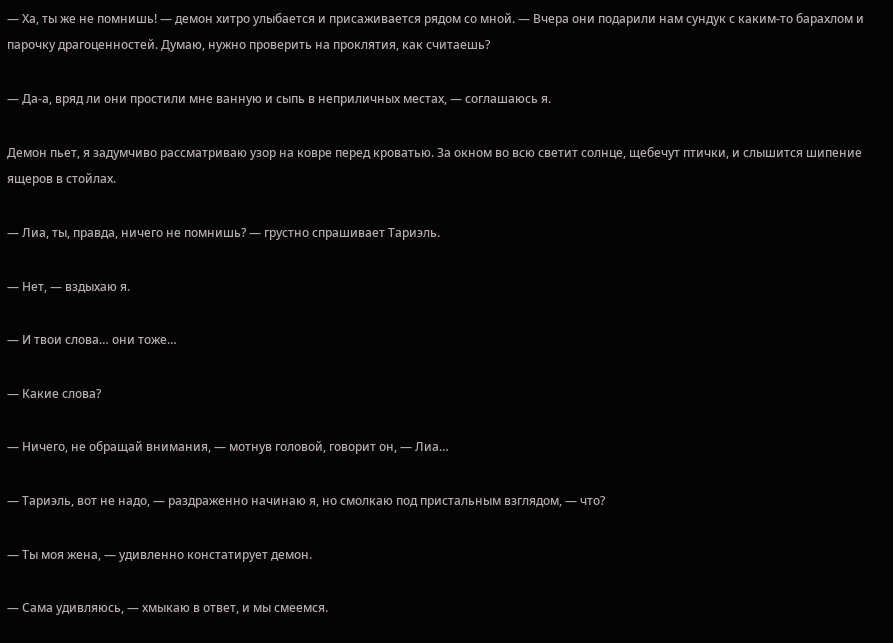— Ха, ты же не помнишь! — демон хитро улыбается и присаживается рядом со мной. — Вчера они подарили нам сундук с каким-то барахлом и парочку драгоценностей. Думаю, нужно проверить на проклятия, как считаешь?

— Да-а, вряд ли они простили мне ванную и сыпь в неприличных местах, — соглашаюсь я.

Демон пьет, я задумчиво рассматриваю узор на ковре перед кроватью. За окном во всю светит солнце, щебечут птички, и слышится шипение ящеров в стойлах.

— Лиа, ты, правда, ничего не помнишь? — грустно спрашивает Тариэль.

— Нет, — вздыхаю я.

— И твои слова… они тоже…

— Какие слова?

— Ничего, не обращай внимания, — мотнув головой, говорит он, — Лиа…

— Тариэль, вот не надо, — раздраженно начинаю я, но смолкаю под пристальным взглядом, — что?

— Ты моя жена, — удивленно констатирует демон.

— Сама удивляюсь, — хмыкаю в ответ, и мы смеемся.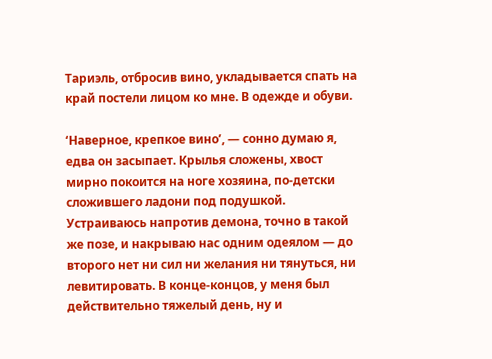Тариэль, отбросив вино, укладывается спать на край постели лицом ко мне. В одежде и обуви.

‘Наверное, крепкое вино’, — сонно думаю я, едва он засыпает. Крылья сложены, хвост мирно покоится на ноге хозяина, по-детски сложившего ладони под подушкой. Устраиваюсь напротив демона, точно в такой же позе, и накрываю нас одним одеялом — до второго нет ни сил ни желания ни тянуться, ни левитировать. В конце-концов, у меня был действительно тяжелый день, ну и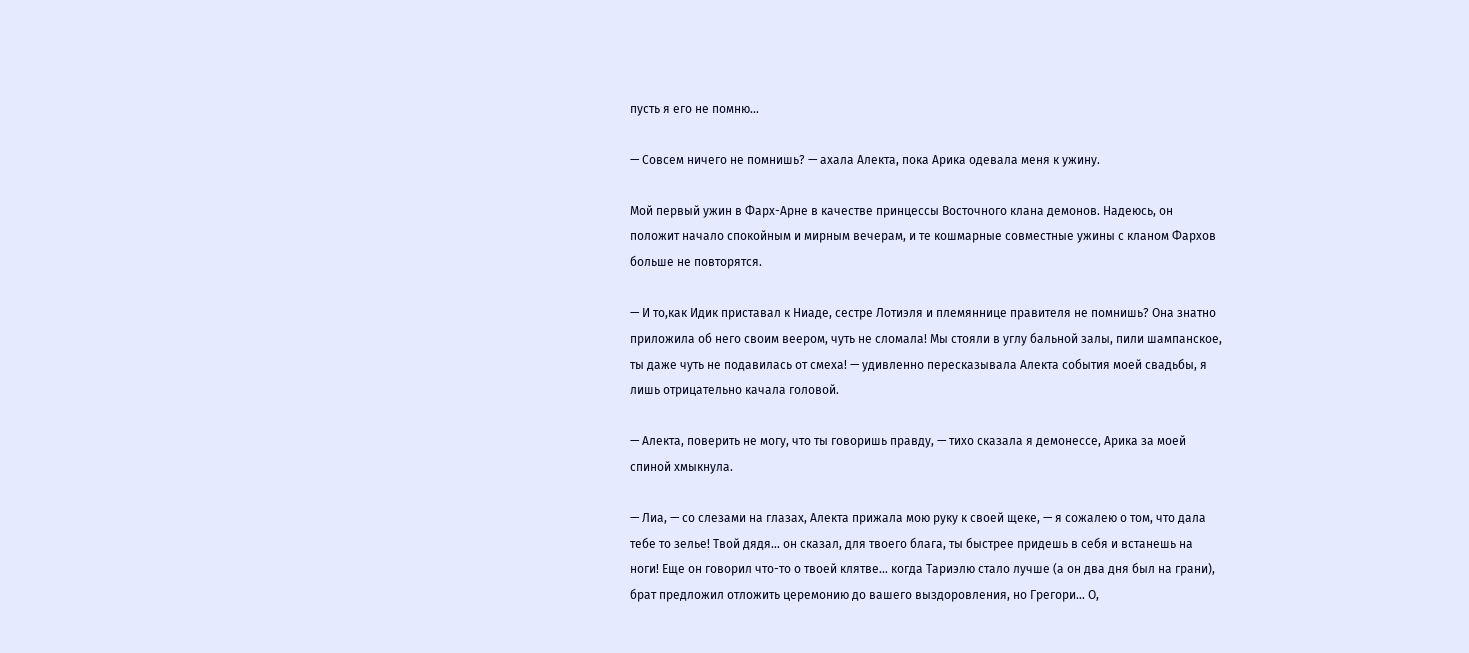пусть я его не помню…

— Совсем ничего не помнишь? — ахала Алекта, пока Арика одевала меня к ужину.

Мой первый ужин в Фарх-Арне в качестве принцессы Восточного клана демонов. Надеюсь, он положит начало спокойным и мирным вечерам, и те кошмарные совместные ужины с кланом Фархов больше не повторятся.

— И то,как Идик приставал к Ниаде, сестре Лотиэля и племяннице правителя не помнишь? Она знатно приложила об него своим веером, чуть не сломала! Мы стояли в углу бальной залы, пили шампанское, ты даже чуть не подавилась от смеха! — удивленно пересказывала Алекта события моей свадьбы, я лишь отрицательно качала головой.

— Алекта, поверить не могу, что ты говоришь правду, — тихо сказала я демонессе, Арика за моей спиной хмыкнула.

— Лиа, — со слезами на глазах, Алекта прижала мою руку к своей щеке, — я сожалею о том, что дала тебе то зелье! Твой дядя… он сказал, для твоего блага, ты быстрее придешь в себя и встанешь на ноги! Еще он говорил что-то о твоей клятве… когда Тариэлю стало лучше (а он два дня был на грани), брат предложил отложить церемонию до вашего выздоровления, но Грегори… О,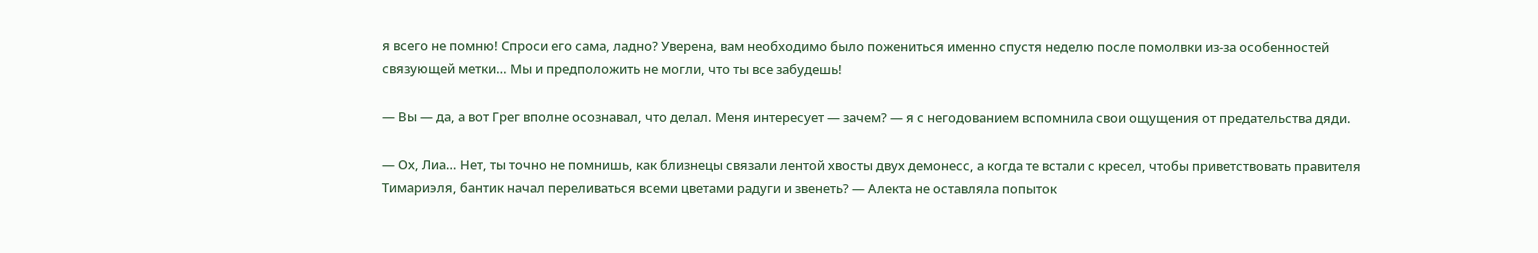я всего не помню! Спроси его сама, ладно? Уверена, вам необходимо было пожениться именно спустя неделю после помолвки из-за особенностей связующей метки… Мы и предположить не могли, что ты все забудешь!

— Вы — да, а вот Грег вполне осознавал, что делал. Меня интересует — зачем? — я с негодованием вспомнила свои ощущения от предательства дяди.

— Ох, Лиа… Нет, ты точно не помнишь, как близнецы связали лентой хвосты двух демонесс, а когда те встали с кресел, чтобы приветствовать правителя Тимариэля, бантик начал переливаться всеми цветами радуги и звенеть? — Алекта не оставляла попыток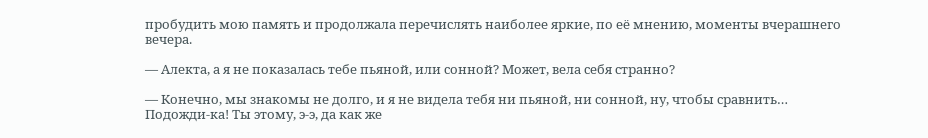пробудить мою память и продолжала перечислять наиболее яркие, по её мнению, моменты вчерашнего вечера.

— Алекта, а я не показалась тебе пьяной, или сонной? Может, вела себя странно?

— Конечно, мы знакомы не долго, и я не видела тебя ни пьяной, ни сонной, ну, чтобы сравнить… Подожди-ка! Ты этому, э-э, да как же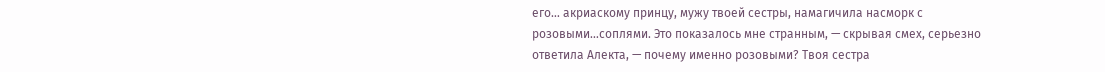его… акриаскому принцу, мужу твоей сестры, намагичила насморк с розовыми…соплями. Это показалось мне странным, — скрывая смех, серьезно ответила Алекта, — почему именно розовыми? Твоя сестра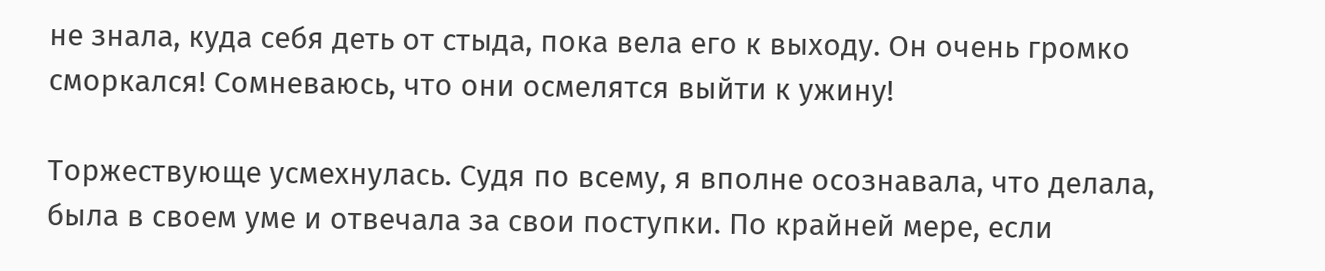не знала, куда себя деть от стыда, пока вела его к выходу. Он очень громко сморкался! Сомневаюсь, что они осмелятся выйти к ужину!

Торжествующе усмехнулась. Судя по всему, я вполне осознавала, что делала, была в своем уме и отвечала за свои поступки. По крайней мере, если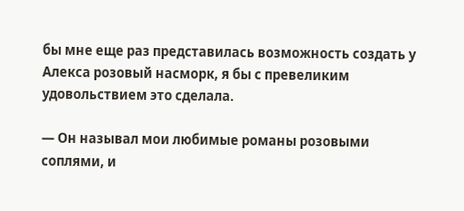бы мне еще раз представилась возможность создать у Алекса розовый насморк, я бы с превеликим удовольствием это сделала.

— Он называл мои любимые романы розовыми соплями, и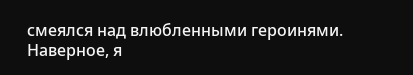смеялся над влюбленными героинями. Наверное, я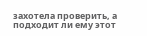захотела проверить, а подходит ли ему этот